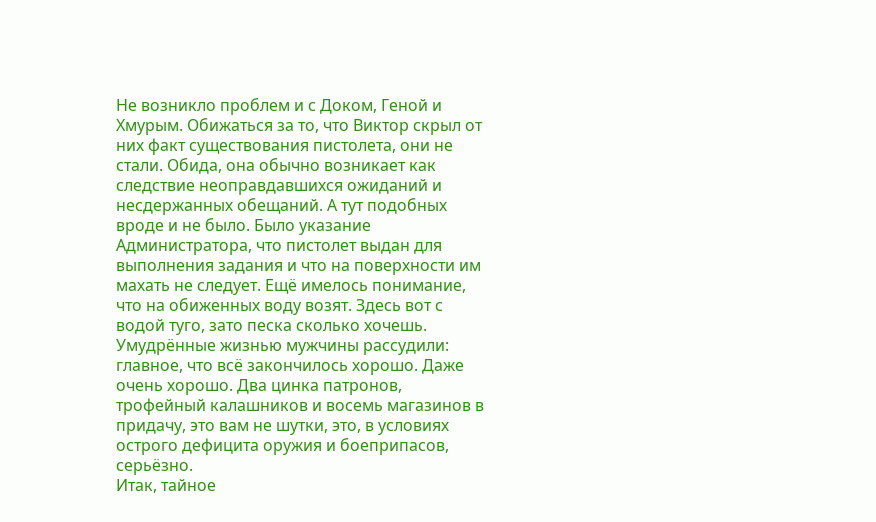Не возникло проблем и с Доком, Геной и Хмурым. Обижаться за то, что Виктор скрыл от них факт существования пистолета, они не стали. Обида, она обычно возникает как следствие неоправдавшихся ожиданий и несдержанных обещаний. А тут подобных вроде и не было. Было указание Администратора, что пистолет выдан для выполнения задания и что на поверхности им махать не следует. Ещё имелось понимание, что на обиженных воду возят. Здесь вот с водой туго, зато песка сколько хочешь. Умудрённые жизнью мужчины рассудили: главное, что всё закончилось хорошо. Даже очень хорошо. Два цинка патронов, трофейный калашников и восемь магазинов в придачу, это вам не шутки, это, в условиях острого дефицита оружия и боеприпасов, серьёзно.
Итак, тайное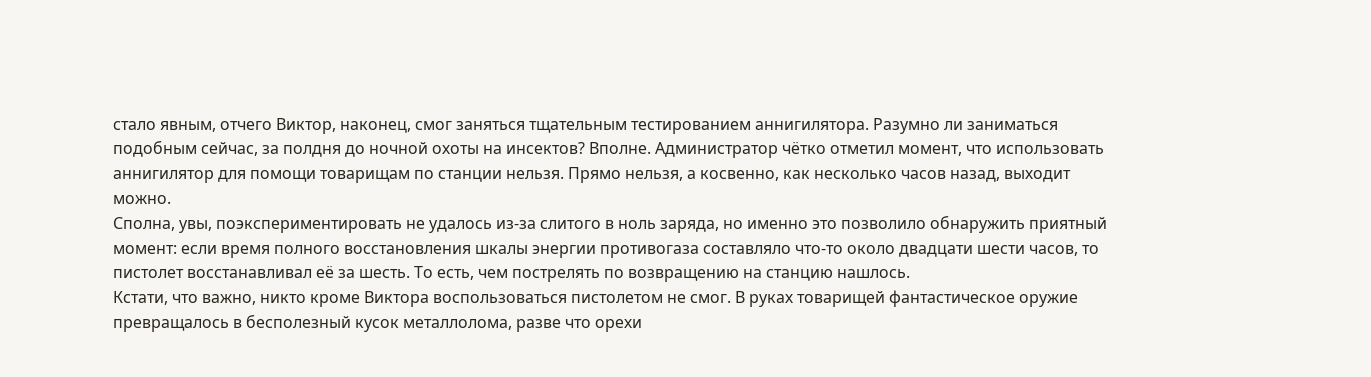стало явным, отчего Виктор, наконец, смог заняться тщательным тестированием аннигилятора. Разумно ли заниматься подобным сейчас, за полдня до ночной охоты на инсектов? Вполне. Администратор чётко отметил момент, что использовать аннигилятор для помощи товарищам по станции нельзя. Прямо нельзя, а косвенно, как несколько часов назад, выходит можно.
Сполна, увы, поэкспериментировать не удалось из-за слитого в ноль заряда, но именно это позволило обнаружить приятный момент: если время полного восстановления шкалы энергии противогаза составляло что-то около двадцати шести часов, то пистолет восстанавливал её за шесть. То есть, чем пострелять по возвращению на станцию нашлось.
Кстати, что важно, никто кроме Виктора воспользоваться пистолетом не смог. В руках товарищей фантастическое оружие превращалось в бесполезный кусок металлолома, разве что орехи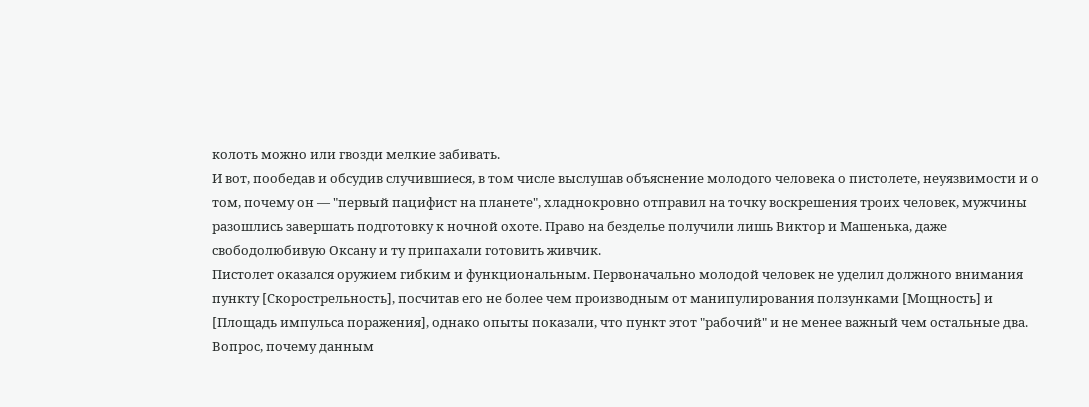колоть можно или гвозди мелкие забивать.
И вот, пообедав и обсудив случившиеся, в том числе выслушав объяснение молодого человека о пистолете, неуязвимости и о том, почему он — "первый пацифист на планете", хладнокровно отправил на точку воскрешения троих человек, мужчины разошлись завершать подготовку к ночной охоте. Право на безделье получили лишь Виктор и Машенька, даже свободолюбивую Оксану и ту припахали готовить живчик.
Пистолет оказался оружием гибким и функциональным. Первоначально молодой человек не уделил должного внимания пункту [Скорострельность], посчитав его не более чем производным от манипулирования ползунками [Мощность] и [Площадь импульса поражения], однако опыты показали, что пункт этот "рабочий" и не менее важный чем остальные два.
Вопрос, почему данным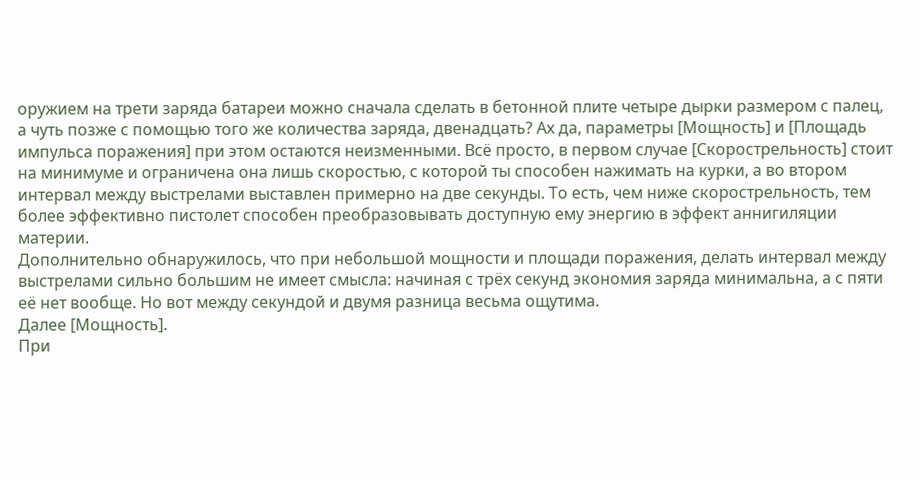оружием на трети заряда батареи можно сначала сделать в бетонной плите четыре дырки размером с палец, а чуть позже с помощью того же количества заряда, двенадцать? Ах да, параметры [Мощность] и [Площадь импульса поражения] при этом остаются неизменными. Всё просто, в первом случае [Скорострельность] стоит на минимуме и ограничена она лишь скоростью, с которой ты способен нажимать на курки, а во втором интервал между выстрелами выставлен примерно на две секунды. То есть, чем ниже скорострельность, тем более эффективно пистолет способен преобразовывать доступную ему энергию в эффект аннигиляции материи.
Дополнительно обнаружилось, что при небольшой мощности и площади поражения, делать интервал между выстрелами сильно большим не имеет смысла: начиная с трёх секунд экономия заряда минимальна, а с пяти её нет вообще. Но вот между секундой и двумя разница весьма ощутима.
Далее [Мощность].
При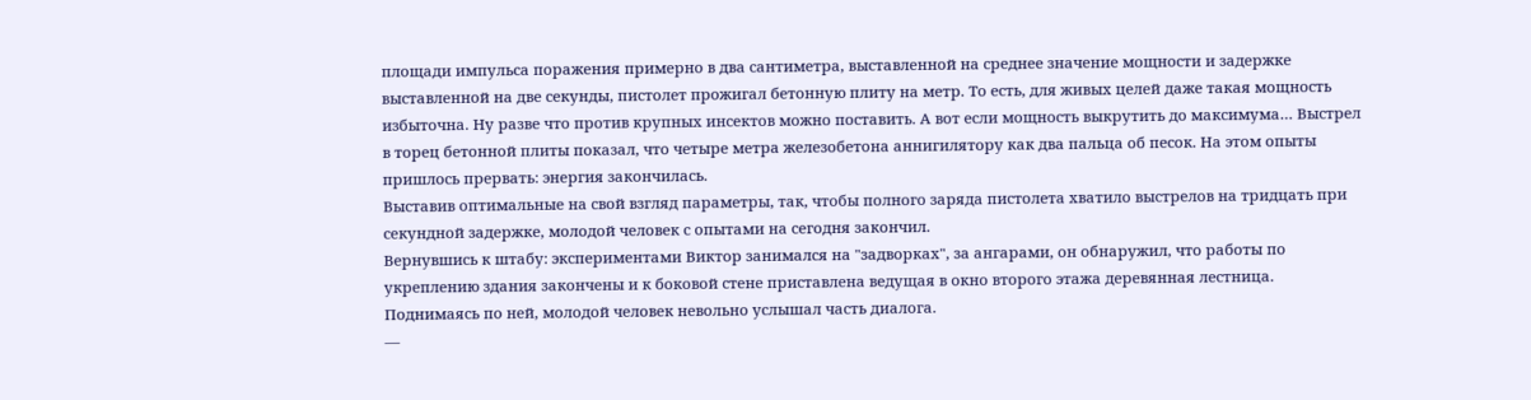площади импульса поражения примерно в два сантиметра, выставленной на среднее значение мощности и задержке выставленной на две секунды, пистолет прожигал бетонную плиту на метр. То есть, для живых целей даже такая мощность избыточна. Ну разве что против крупных инсектов можно поставить. А вот если мощность выкрутить до максимума… Выстрел в торец бетонной плиты показал, что четыре метра железобетона аннигилятору как два пальца об песок. На этом опыты пришлось прервать: энергия закончилась.
Выставив оптимальные на свой взгляд параметры, так, чтобы полного заряда пистолета хватило выстрелов на тридцать при секундной задержке, молодой человек с опытами на сегодня закончил.
Вернувшись к штабу: экспериментами Виктор занимался на "задворках", за ангарами, он обнаружил, что работы по укреплению здания закончены и к боковой стене приставлена ведущая в окно второго этажа деревянная лестница. Поднимаясь по ней, молодой человек невольно услышал часть диалога.
—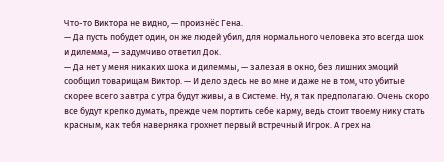Что-то Виктора не видно, — произнёс Гена.
— Да пусть побудет один, он же людей убил, для нормального человека это всегда шок и дилемма, — задумчиво ответил Док.
— Да нет у меня никаких шока и дилеммы, — залезая в окно, без лишних эмоций сообщил товарищам Виктор. — И дело здесь не во мне и даже не в том, что убитые скорее всего завтра с утра будут живы, а в Системе. Ну, я так предполагаю. Очень скоро все будут крепко думать, прежде чем портить себе карму, ведь стоит твоему нику стать красным, как тебя наверняка грохнет первый встречный Игрок. А грех на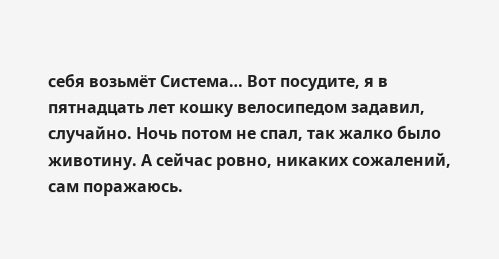себя возьмёт Система… Вот посудите, я в пятнадцать лет кошку велосипедом задавил, случайно. Ночь потом не спал, так жалко было животину. А сейчас ровно, никаких сожалений, сам поражаюсь.